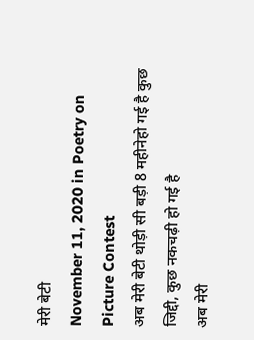मेरी बेटी
November 11, 2020 in Poetry on Picture Contest
अब मेरी बेटी थोड़ी सी बड़ी 8 महीनेहो गई है कुछ जिद्दी, कुछ नकचढ़ी हो गई है
अब मेरी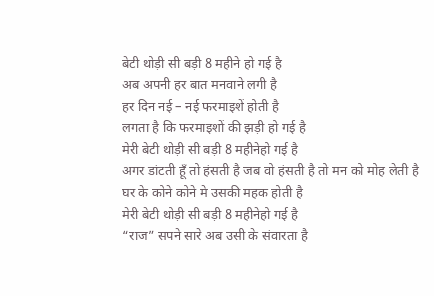बेटी थोड़ी सी बड़ी 8 महीने हो गई है
अब अपनी हर बात मनवाने लगी है
हर दिन नई – नई फरमाइशें होती है
लगता है कि फरमाइशों की झड़ी हो गई है
मेरी बेटी थोड़ी सी बड़ी 8 महीनेहो गई है
अगर डांटती हूँ तो हंसती है जब वो हंसती है तो मन को मोह लेती है
घर के कोने कोने मे उसकी महक होती है
मेरी बेटी थोड़ी सी बड़ी 8 महीनेहो गई है
“राज” सपने सारे अब उसी के संवारता है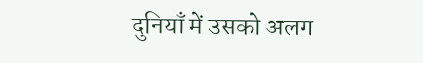दुनियाँ में उसको अलग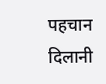पहचान दिलानी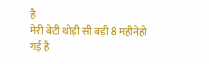है
मेरी बेटी थोड़ी सी बड़ी 8 महीनेहो गई है